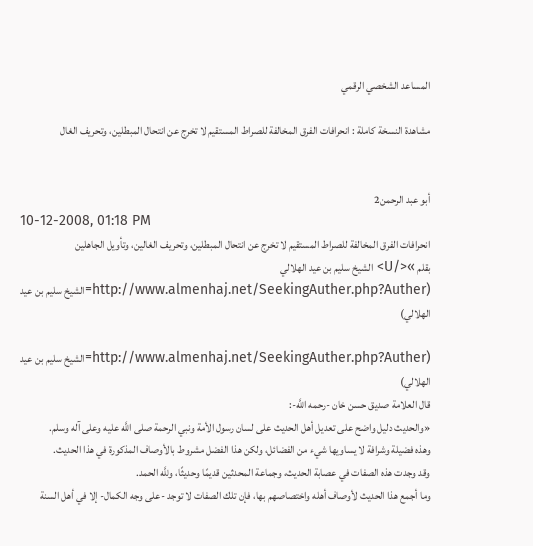المساعد الشخصي الرقمي

مشاهدة النسخة كاملة : انحرافات الفرق المخالفة للصراط المستقيم لا تخرج عن انتحال المبطلين، وتحريف الغال


أبو عبد الرحمن2
10-12-2008, 01:18 PM
انحرافات الفرق المخالفة للصراط المستقيم لا تخرج عن انتحال المبطلين، وتحريف الغالين، وتأويل الجاهلين
بقلم »</U> الشيخ سليم بن عيد الهلالي (http://www.almenhaj.net/SeekingAuther.php?Auther=الشيخ سليم بن عيد الهلالي)

(http://www.almenhaj.net/SeekingAuther.php?Auther=الشيخ سليم بن عيد الهلالي)
قال العلامة صديق حسن خان -رحمه اللَّه-:
«والحديث دليل واضح على تعديل أهل الحديث على لسان رسول الأمة ونبي الرحمة صلى اللَّه عليه وعلى آله وسلم.
وهذه فضيلة وشرافة لا يساويها شيء من الفضائل، ولكن هذا الفضل مشروط بالأوصاف المذكورة في هذا الحديث.
وقد وجدت هذه الصفات في عصابة الحديث، وجماعة المحدثين قديمًا وحديثًا، وللَّه الحمد.
وما أجمع هذا الحديث لأوصاف أهله واختصاصهم بها، فإن تلك الصفات لا توجد -على وجه الكمال- إلا في أهل السنة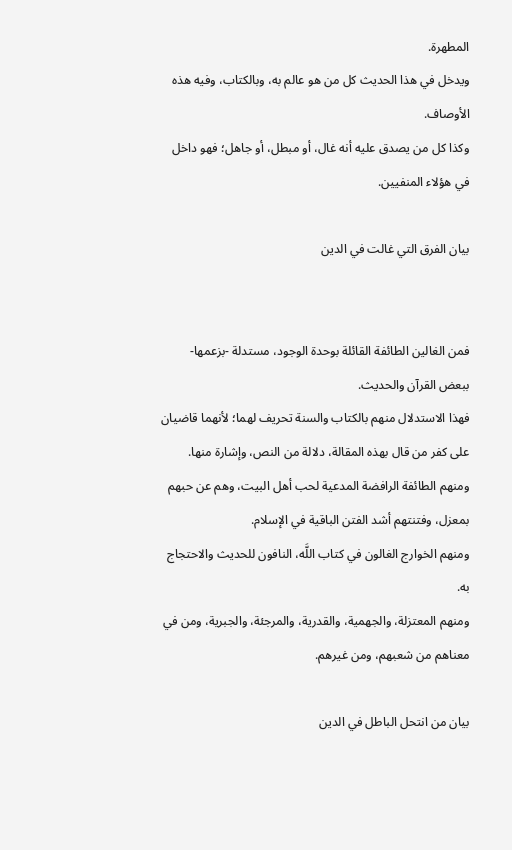المطهرة.
ويدخل في هذا الحديث كل من هو عالم به، وبالكتاب، وفيه هذه الأوصاف.
وكذا كل من يصدق عليه أنه غال، أو مبطل، أو جاهل؛ فهو داخل في هؤلاء المنفيين.

بيان الفرق التي غالت في الدين


فمن الغالين الطائفة القائلة بوحدة الوجود، مستدلة -بزعمها- ببعض القرآن والحديث.
فهذا الاستدلال منهم بالكتاب والسنة تحريف لهما؛ لأنهما قاضيان على كفر من قال بهذه المقالة، دلالة من النص، وإشارة منها.
ومنهم الطائفة الرافضة المدعية لحب أهل البيت، وهم عن حبهم بمعزل، وفتنتهم أشد الفتن الباقية في الإسلام.
ومنهم الخوارج الغالون في كتاب اللَّه، النافون للحديث والاحتجاج به.
ومنهم المعتزلة، والجهمية، والقدرية، والمرجئة، والجبرية، ومن في معناهم من شعبهم، ومن غيرهم.

بيان من انتحل الباطل في الدين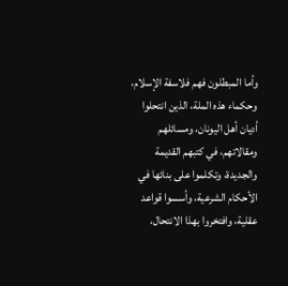وأما المبطلون فهم فلاسفة الإسلام، وحكماء هذه الملة، الذين انتحلوا أديان أهل اليونان، ومسائلهم ومقالاتهم، في كتبهم القديمة والجديدة، وتكلموا على بنائها في الأحكام الشرعية، وأسسوا قواعد عقلية، وافتخروا بهذا الانتحال،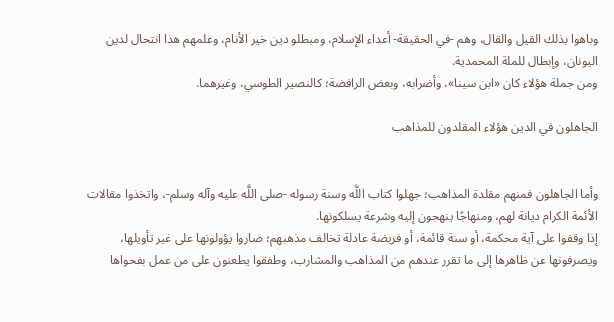وباهوا بذلك القيل والقال، وهم -في الحقيقة- أعداء الإسلام، ومبطلو دين خير الأنام، وعلمهم هذا انتحال لدين اليونان، وإبطال للملة المحمدية.
ومن جملة هؤلاء كان «ابن سينا»، وأضرابه، وبعض الرافضة؛ كالنصير الطوسي، وغيرهما.

الجاهلون في الدين هؤلاء المقلدون للمذاهب


وأما الجاهلون فمنهم مقلدة المذاهب؛ جهلوا كتاب اللَّه وسنة رسوله -صلى اللَّه عليه وآله وسلم-، واتخذوا مقالات الأئمة الكرام ديانة لهم، ومنهاجًا ينهجون إليه وشرعة يسلكونها.
إذا وقفوا على آية محكمة، أو سنة قائمة، أو فريضة عادلة تخالف مذهبهم؛ صاروا يؤولونها على غير تأويلها، ويصرفونها عن ظاهرها إلى ما تقرر عندهم من المذاهب والمشارب، وطفقوا يطعنون على من عمل بفحواها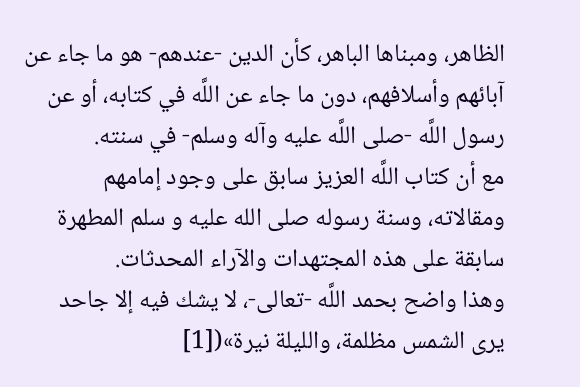الظاهر، ومبناها الباهر، كأن الدين -عندهم- هو ما جاء عن آبائهم وأسلافهم، دون ما جاء عن اللَّه في كتابه، أو عن رسول اللَّه -صلى اللَّه عليه وآله وسلم- في سنته.
مع أن كتاب اللَّه العزيز سابق على وجود إمامهم ومقالاته، وسنة رسوله صلى الله عليه و سلم المطهرة سابقة على هذه المجتهدات والآراء المحدثات.
وهذا واضح بحمد اللَّه -تعالى-، لا يشك فيه إلا جاحد يرى الشمس مظلمة، والليلة نيرة»([1]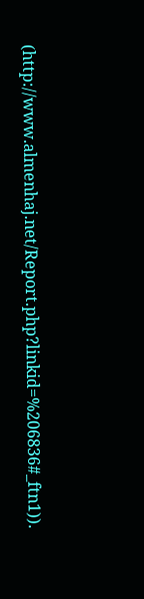(http://www.almenhaj.net/Report.php?linkid=%206836#_ftn1)).